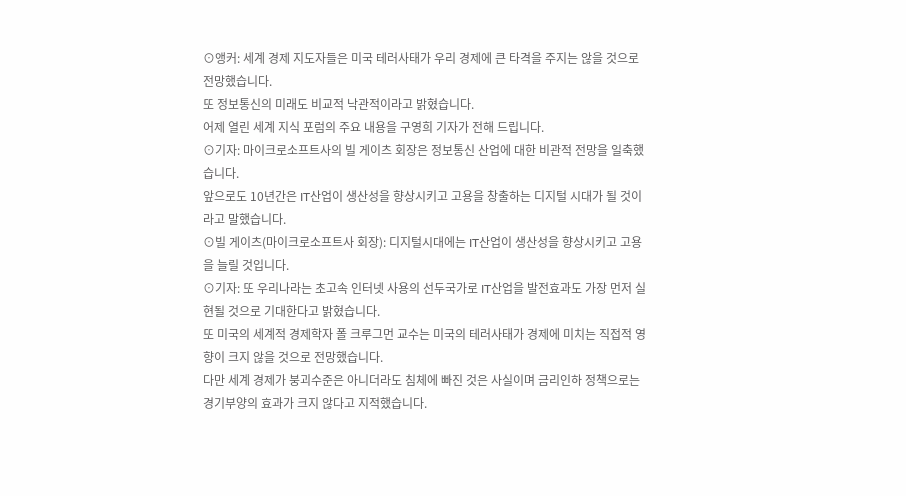⊙앵커: 세계 경제 지도자들은 미국 테러사태가 우리 경제에 큰 타격을 주지는 않을 것으로 전망했습니다.
또 정보통신의 미래도 비교적 낙관적이라고 밝혔습니다.
어제 열린 세계 지식 포럼의 주요 내용을 구영희 기자가 전해 드립니다.
⊙기자: 마이크로소프트사의 빌 게이츠 회장은 정보통신 산업에 대한 비관적 전망을 일축했습니다.
앞으로도 10년간은 IT산업이 생산성을 향상시키고 고용을 창출하는 디지털 시대가 될 것이라고 말했습니다.
⊙빌 게이츠(마이크로소프트사 회장): 디지털시대에는 IT산업이 생산성을 향상시키고 고용을 늘릴 것입니다.
⊙기자: 또 우리나라는 초고속 인터넷 사용의 선두국가로 IT산업을 발전효과도 가장 먼저 실현될 것으로 기대한다고 밝혔습니다.
또 미국의 세계적 경제학자 폴 크루그먼 교수는 미국의 테러사태가 경제에 미치는 직접적 영향이 크지 않을 것으로 전망했습니다.
다만 세계 경제가 붕괴수준은 아니더라도 침체에 빠진 것은 사실이며 금리인하 정책으로는 경기부양의 효과가 크지 않다고 지적했습니다.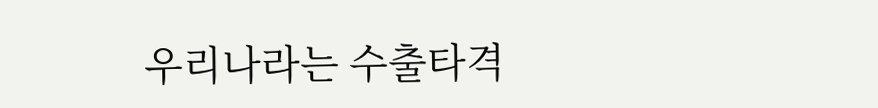우리나라는 수출타격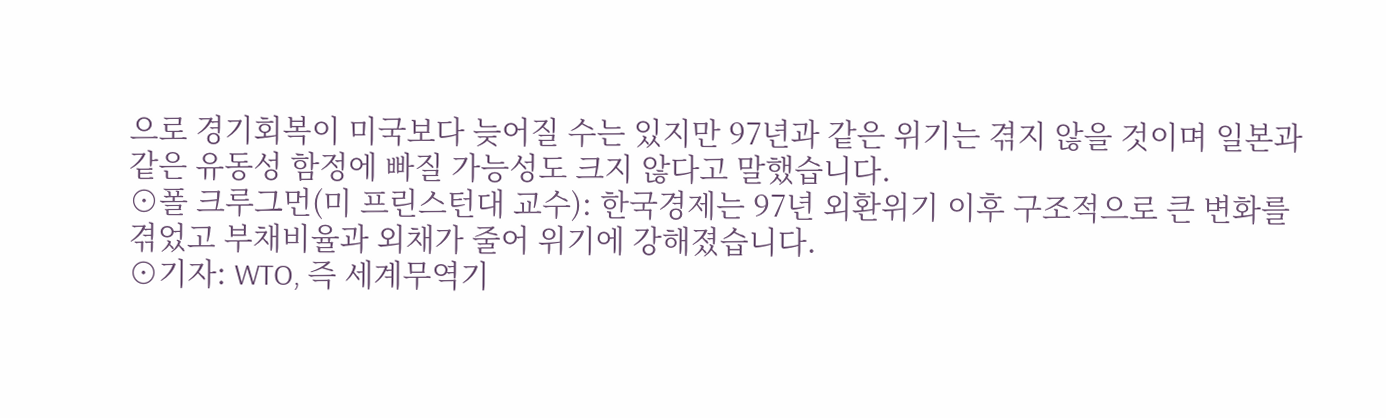으로 경기회복이 미국보다 늦어질 수는 있지만 97년과 같은 위기는 겪지 않을 것이며 일본과 같은 유동성 함정에 빠질 가능성도 크지 않다고 말했습니다.
⊙폴 크루그먼(미 프린스턴대 교수): 한국경제는 97년 외환위기 이후 구조적으로 큰 변화를 겪었고 부채비율과 외채가 줄어 위기에 강해졌습니다.
⊙기자: WTO, 즉 세계무역기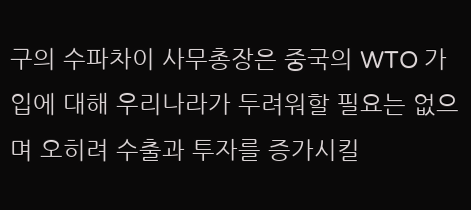구의 수파차이 사무총장은 중국의 WTO 가입에 대해 우리나라가 두려워할 필요는 없으며 오히려 수출과 투자를 증가시킬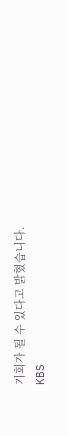기회가 될 수 있다고 밝혔습니다.
KBS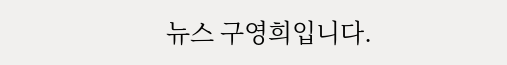뉴스 구영희입니다.